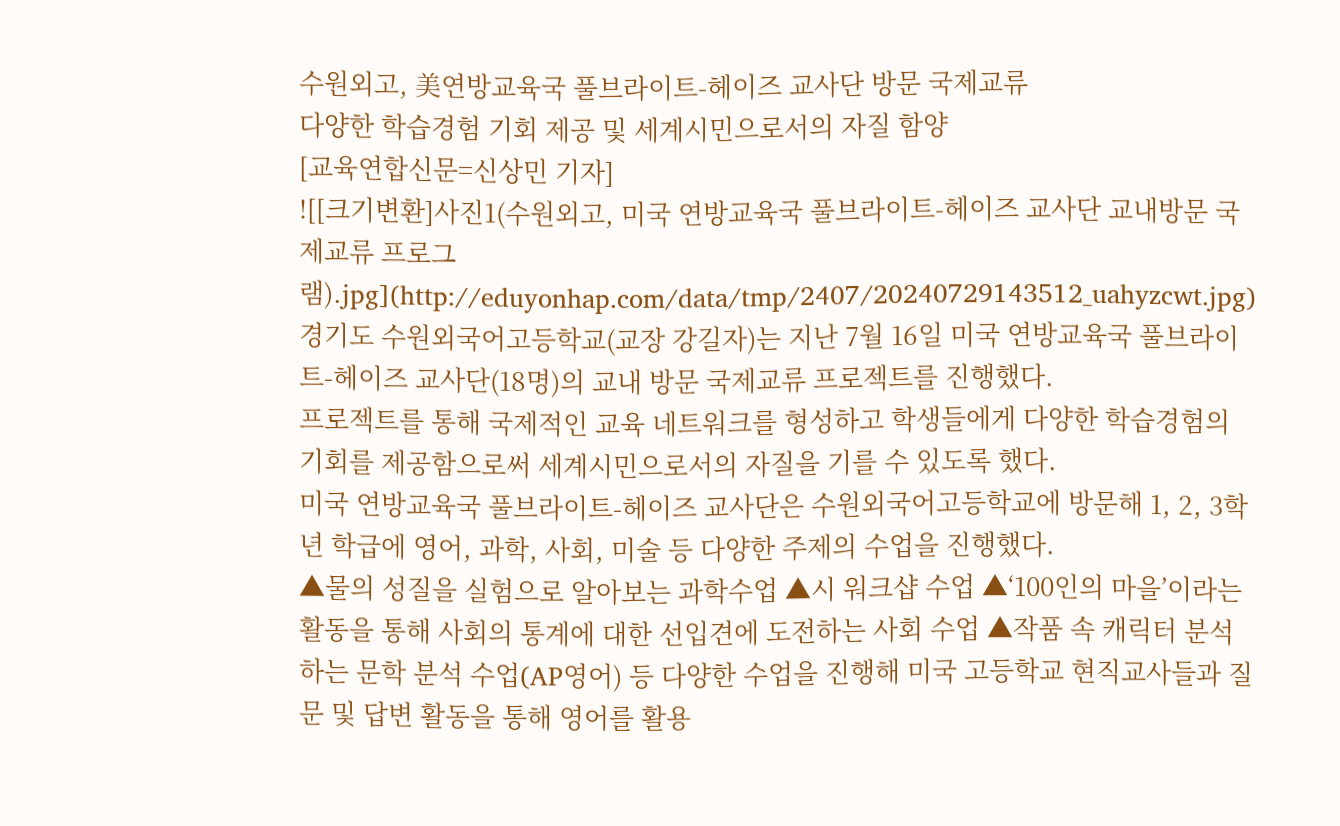수원외고, 美연방교육국 풀브라이트-헤이즈 교사단 방문 국제교류
다양한 학습경험 기회 제공 및 세계시민으로서의 자질 함양
[교육연합신문=신상민 기자]
![[크기변환]사진1(수원외고, 미국 연방교육국 풀브라이트-헤이즈 교사단 교내방문 국제교류 프로그램).jpg](http://eduyonhap.com/data/tmp/2407/20240729143512_uahyzcwt.jpg)
경기도 수원외국어고등학교(교장 강길자)는 지난 7월 16일 미국 연방교육국 풀브라이트-헤이즈 교사단(18명)의 교내 방문 국제교류 프로젝트를 진행했다.
프로젝트를 통해 국제적인 교육 네트워크를 형성하고 학생들에게 다양한 학습경험의 기회를 제공함으로써 세계시민으로서의 자질을 기를 수 있도록 했다.
미국 연방교육국 풀브라이트-헤이즈 교사단은 수원외국어고등학교에 방문해 1, 2, 3학년 학급에 영어, 과학, 사회, 미술 등 다양한 주제의 수업을 진행했다.
▲물의 성질을 실험으로 알아보는 과학수업 ▲시 워크샵 수업 ▲‘100인의 마을’이라는 활동을 통해 사회의 통계에 대한 선입견에 도전하는 사회 수업 ▲작품 속 캐릭터 분석하는 문학 분석 수업(AP영어) 등 다양한 수업을 진행해 미국 고등학교 현직교사들과 질문 및 답변 활동을 통해 영어를 활용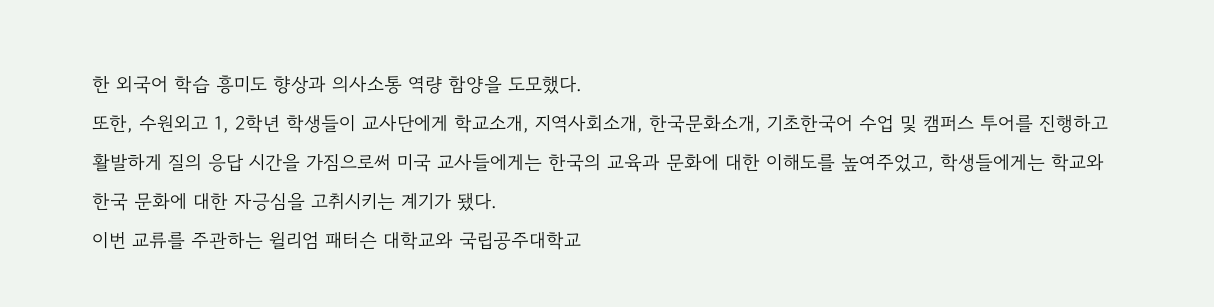한 외국어 학습 흥미도 향상과 의사소통 역량 함양을 도모했다.
또한, 수원외고 1, 2학년 학생들이 교사단에게 학교소개, 지역사회소개, 한국문화소개, 기초한국어 수업 및 캠퍼스 투어를 진행하고 활발하게 질의 응답 시간을 가짐으로써 미국 교사들에게는 한국의 교육과 문화에 대한 이해도를 높여주었고, 학생들에게는 학교와 한국 문화에 대한 자긍심을 고취시키는 계기가 됐다.
이번 교류를 주관하는 윌리엄 패터슨 대학교와 국립공주대학교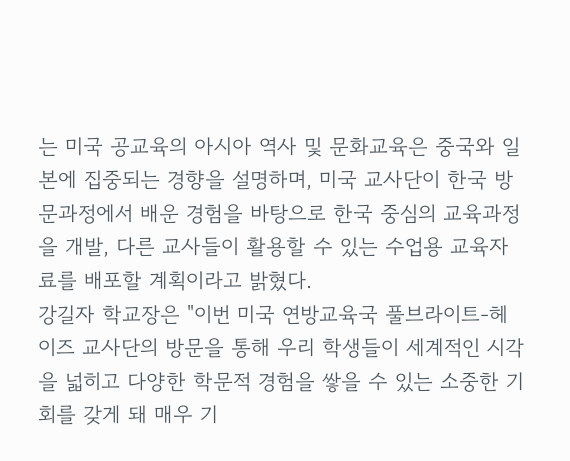는 미국 공교육의 아시아 역사 및 문화교육은 중국와 일본에 집중되는 경향을 설명하며, 미국 교사단이 한국 방문과정에서 배운 경험을 바탕으로 한국 중심의 교육과정을 개발, 다른 교사들이 활용할 수 있는 수업용 교육자료를 배포할 계획이라고 밝혔다.
강길자 학교장은 "이번 미국 연방교육국 풀브라이트-헤이즈 교사단의 방문을 통해 우리 학생들이 세계적인 시각을 넓히고 다양한 학문적 경험을 쌓을 수 있는 소중한 기회를 갖게 돼 매우 기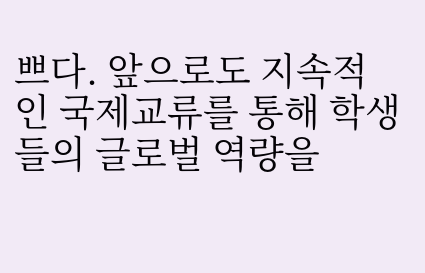쁘다. 앞으로도 지속적인 국제교류를 통해 학생들의 글로벌 역량을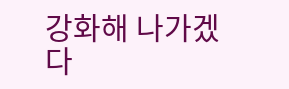강화해 나가겠다